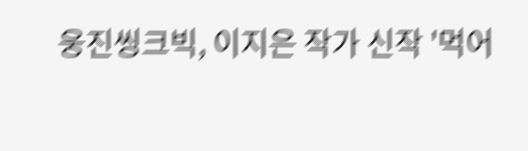웅진씽크빅, 이지은 작가 신작 '먹어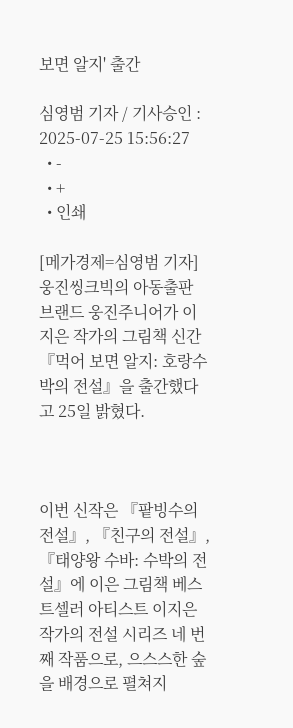보면 알지' 출간

심영범 기자 / 기사승인 : 2025-07-25 15:56:27
  • -
  • +
  • 인쇄

[메가경제=심영범 기자]웅진씽크빅의 아동출판 브랜드 웅진주니어가 이지은 작가의 그림책 신간 『먹어 보면 알지: 호랑수박의 전설』을 출간했다고 25일 밝혔다.



이번 신작은 『팥빙수의 전설』, 『친구의 전설』, 『태양왕 수바: 수박의 전설』에 이은 그림책 베스트셀러 아티스트 이지은 작가의 전설 시리즈 네 번째 작품으로, 으스스한 숲을 배경으로 펼쳐지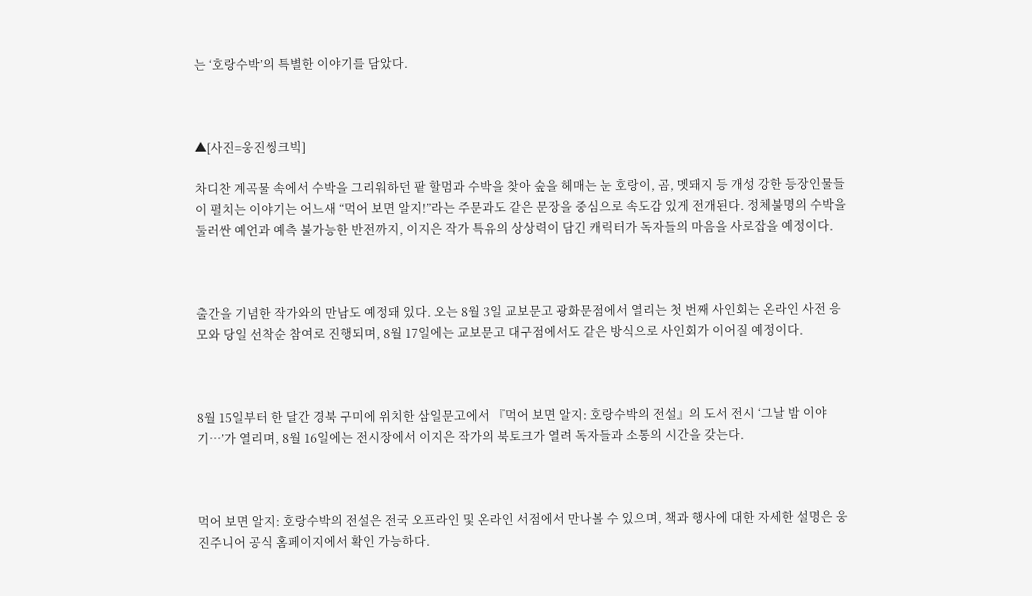는 ‘호랑수박’의 특별한 이야기를 담았다.



▲[사진=웅진씽크빅]

차디찬 계곡물 속에서 수박을 그리워하던 팥 할멈과 수박을 찾아 숲을 헤매는 눈 호랑이, 곰, 멧돼지 등 개성 강한 등장인물들이 펼치는 이야기는 어느새 “먹어 보면 알지!”라는 주문과도 같은 문장을 중심으로 속도감 있게 전개된다. 정체불명의 수박을 둘러싼 예언과 예측 불가능한 반전까지, 이지은 작가 특유의 상상력이 담긴 캐릭터가 독자들의 마음을 사로잡을 예정이다.



출간을 기념한 작가와의 만남도 예정돼 있다. 오는 8월 3일 교보문고 광화문점에서 열리는 첫 번째 사인회는 온라인 사전 응모와 당일 선착순 참여로 진행되며, 8월 17일에는 교보문고 대구점에서도 같은 방식으로 사인회가 이어질 예정이다.



8월 15일부터 한 달간 경북 구미에 위치한 삼일문고에서 『먹어 보면 알지: 호랑수박의 전설』의 도서 전시 ‘그날 밤 이야기…’가 열리며, 8월 16일에는 전시장에서 이지은 작가의 북토크가 열려 독자들과 소통의 시간을 갖는다.



먹어 보면 알지: 호랑수박의 전설은 전국 오프라인 및 온라인 서점에서 만나볼 수 있으며, 책과 행사에 대한 자세한 설명은 웅진주니어 공식 홈페이지에서 확인 가능하다.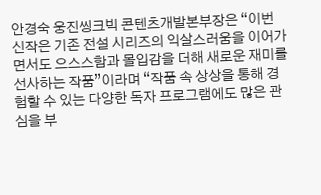안경숙 웅진씽크빅 콘텐츠개발본부장은 “이번 신작은 기존 전설 시리즈의 익살스러움을 이어가면서도 으스스함과 몰입감을 더해 새로운 재미를 선사하는 작품”이라며 “작품 속 상상을 통해 경험할 수 있는 다양한 독자 프로그램에도 많은 관심을 부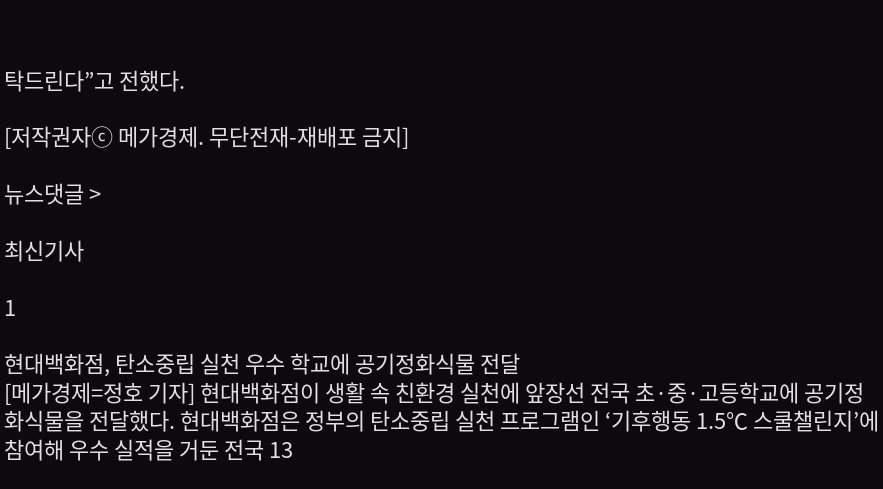탁드린다”고 전했다.

[저작권자ⓒ 메가경제. 무단전재-재배포 금지]

뉴스댓글 >

최신기사

1

현대백화점, 탄소중립 실천 우수 학교에 공기정화식물 전달
[메가경제=정호 기자] 현대백화점이 생활 속 친환경 실천에 앞장선 전국 초·중·고등학교에 공기정화식물을 전달했다. 현대백화점은 정부의 탄소중립 실천 프로그램인 ‘기후행동 1.5℃ 스쿨챌린지’에 참여해 우수 실적을 거둔 전국 13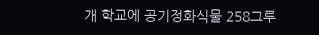개 학교에 공기정화식물 258그루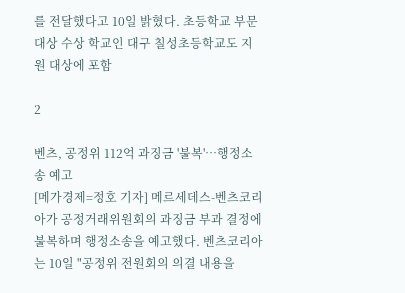를 전달했다고 10일 밝혔다. 초등학교 부문 대상 수상 학교인 대구 칠성초등학교도 지원 대상에 포함

2

벤츠, 공정위 112억 과징금 '불복'…행정소송 예고
[메가경제=정호 기자] 메르세데스-벤츠코리아가 공정거래위원회의 과징금 부과 결정에 불복하며 행정소송을 예고했다. 벤츠코리아는 10일 "공정위 전원회의 의결 내용을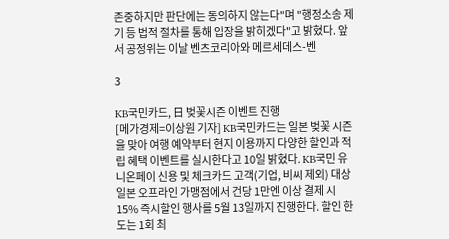존중하지만 판단에는 동의하지 않는다"며 "행정소송 제기 등 법적 절차를 통해 입장을 밝히겠다"고 밝혔다. 앞서 공정위는 이날 벤츠코리아와 메르세데스-벤

3

KB국민카드, 日 벚꽃시즌 이벤트 진행
[메가경제=이상원 기자] KB국민카드는 일본 벚꽃 시즌을 맞아 여행 예약부터 현지 이용까지 다양한 할인과 적립 혜택 이벤트를 실시한다고 10일 밝혔다. KB국민 유니온페이 신용 및 체크카드 고객(기업, 비씨 제외) 대상 일본 오프라인 가맹점에서 건당 1만엔 이상 결제 시 15% 즉시할인 행사를 5월 13일까지 진행한다. 할인 한도는 1회 최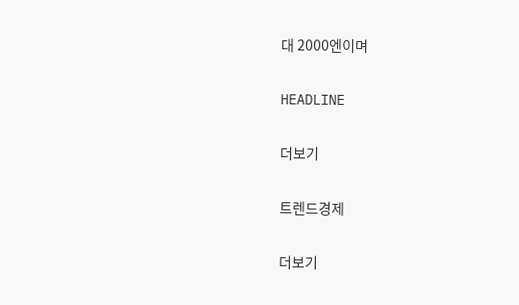대 2000엔이며

HEADLINE

더보기

트렌드경제

더보기